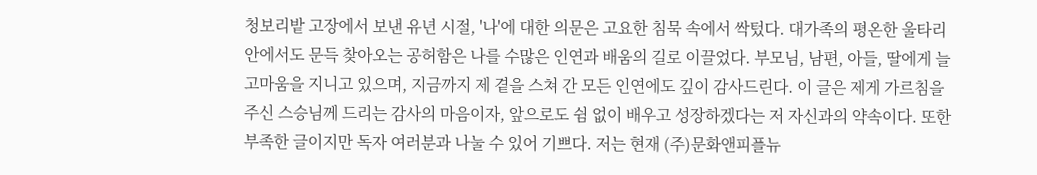청보리밭 고장에서 보낸 유년 시절, '나'에 대한 의문은 고요한 침묵 속에서 싹텄다. 대가족의 평온한 울타리 안에서도 문득 찾아오는 공허함은 나를 수많은 인연과 배움의 길로 이끌었다. 부모님, 남편, 아들, 딸에게 늘 고마움을 지니고 있으며, 지금까지 제 곁을 스쳐 간 모든 인연에도 깊이 감사드린다. 이 글은 제게 가르침을 주신 스승님께 드리는 감사의 마음이자, 앞으로도 쉼 없이 배우고 성장하겠다는 저 자신과의 약속이다. 또한 부족한 글이지만 독자 여러분과 나눌 수 있어 기쁘다. 저는 현재 (주)문화앤피플뉴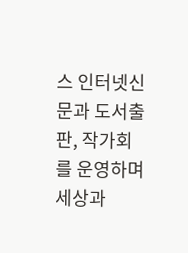스 인터넷신문과 도서출판, 작가회를 운영하며 세상과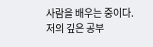사람을 배우는 중이다. 저의 깊은 공부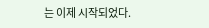는 이제 시작되었다.